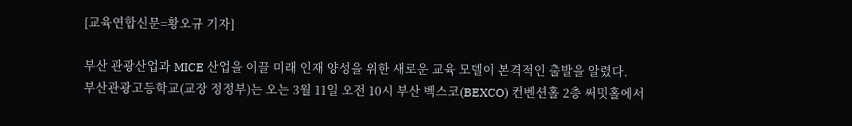[교육연합신문=황오규 기자]

부산 관광산업과 MICE 산업을 이끌 미래 인재 양성을 위한 새로운 교육 모델이 본격적인 출발을 알렸다.
부산관광고등학교(교장 정정부)는 오는 3월 11일 오전 10시 부산 벡스코(BEXCO) 컨벤션홀 2층 써밋홀에서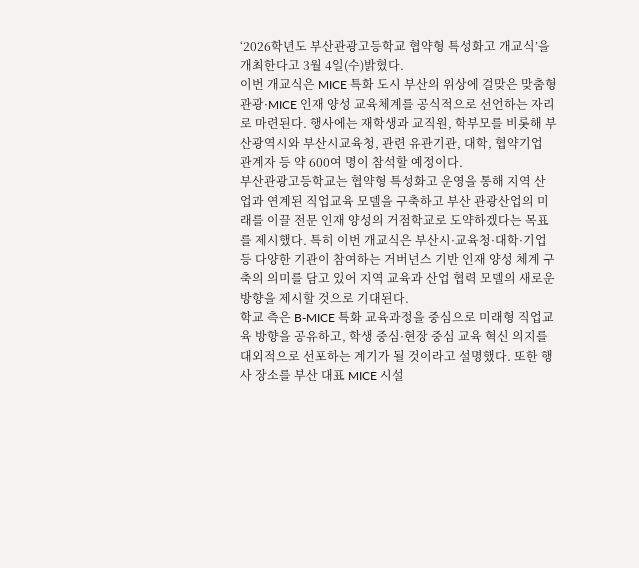‘2026학년도 부산관광고등학교 협약형 특성화고 개교식’을 개최한다고 3월 4일(수)밝혔다.
이번 개교식은 MICE 특화 도시 부산의 위상에 걸맞은 맞춤형 관광·MICE 인재 양성 교육체계를 공식적으로 선언하는 자리로 마련된다. 행사에는 재학생과 교직원, 학부모를 비롯해 부산광역시와 부산시교육청, 관련 유관기관, 대학, 협약기업 관계자 등 약 600여 명이 참석할 예정이다.
부산관광고등학교는 협약형 특성화고 운영을 통해 지역 산업과 연계된 직업교육 모델을 구축하고 부산 관광산업의 미래를 이끌 전문 인재 양성의 거점학교로 도약하겠다는 목표를 제시했다. 특히 이번 개교식은 부산시·교육청·대학·기업 등 다양한 기관이 참여하는 거버넌스 기반 인재 양성 체계 구축의 의미를 담고 있어 지역 교육과 산업 협력 모델의 새로운 방향을 제시할 것으로 기대된다.
학교 측은 B-MICE 특화 교육과정을 중심으로 미래형 직업교육 방향을 공유하고, 학생 중심·현장 중심 교육 혁신 의지를 대외적으로 선포하는 계기가 될 것이라고 설명했다. 또한 행사 장소를 부산 대표 MICE 시설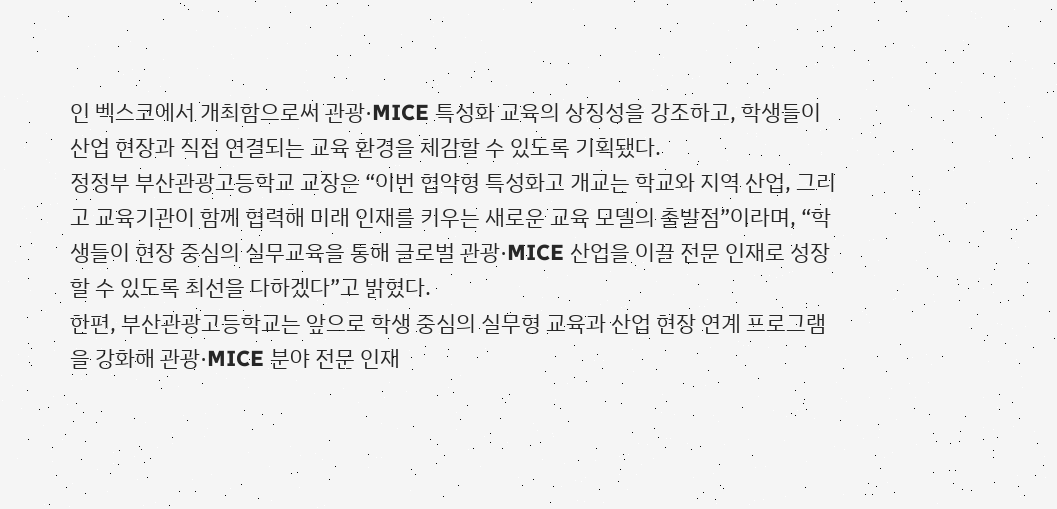인 벡스코에서 개최함으로써 관광·MICE 특성화 교육의 상징성을 강조하고, 학생들이 산업 현장과 직접 연결되는 교육 환경을 체감할 수 있도록 기획됐다.
정정부 부산관광고등학교 교장은 “이번 협약형 특성화고 개교는 학교와 지역 산업, 그리고 교육기관이 함께 협력해 미래 인재를 키우는 새로운 교육 모델의 출발점”이라며, “학생들이 현장 중심의 실무교육을 통해 글로벌 관광·MICE 산업을 이끌 전문 인재로 성장할 수 있도록 최선을 다하겠다”고 밝혔다.
한편, 부산관광고등학교는 앞으로 학생 중심의 실무형 교육과 산업 현장 연계 프로그램을 강화해 관광·MICE 분야 전문 인재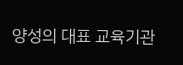양성의 대표 교육기관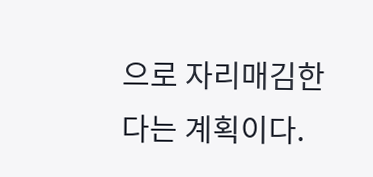으로 자리매김한다는 계획이다.